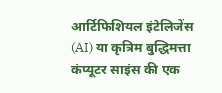आर्टिफिशियल इंटेलिजेंस (AI) या कृत्रिम बुद्धिमत्ता कंप्यूटर साइंस की एक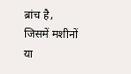ब्रांच है, जिसमें मशीनों या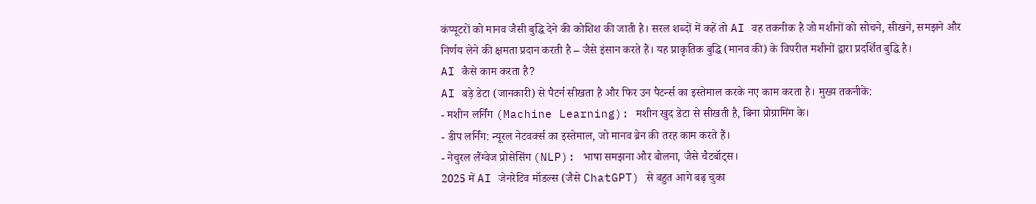कंप्यूटरों को मानव जैसी बुद्धि देने की कोशिश की जाती है। सरल शब्दों में कहें तो AI वह तकनीक है जो मशीनों को सोचने, सीखने, समझने और निर्णय लेने की क्षमता प्रदान करती है – जैसे इंसान करते हैं। यह प्राकृतिक बुद्धि (मानव की) के विपरीत मशीनों द्वारा प्रदर्शित बुद्धि है।
AI कैसे काम करता है?
AI बड़े डेटा (जानकारी) से पैटर्न सीखता है और फिर उन पैटर्न्स का इस्तेमाल करके नए काम करता है। मुख्य तकनीकें:
- मशीन लर्निंग (Machine Learning): मशीन खुद डेटा से सीखती है, बिना प्रोग्रामिंग के।
- डीप लर्निंग: न्यूरल नेटवर्क्स का इस्तेमाल, जो मानव ब्रेन की तरह काम करते हैं।
- नेचुरल लैंग्वेज प्रोसेसिंग (NLP): भाषा समझना और बोलना, जैसे चैटबॉट्स।
2025 में AI जेनरेटिव मॉडल्स (जैसे ChatGPT) से बहुत आगे बढ़ चुका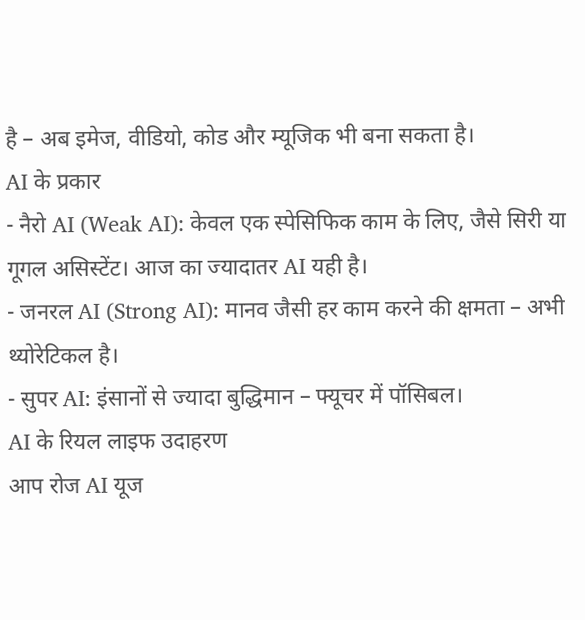है – अब इमेज, वीडियो, कोड और म्यूजिक भी बना सकता है।
AI के प्रकार
- नैरो AI (Weak AI): केवल एक स्पेसिफिक काम के लिए, जैसे सिरी या गूगल असिस्टेंट। आज का ज्यादातर AI यही है।
- जनरल AI (Strong AI): मानव जैसी हर काम करने की क्षमता – अभी थ्योरेटिकल है।
- सुपर AI: इंसानों से ज्यादा बुद्धिमान – फ्यूचर में पॉसिबल।
AI के रियल लाइफ उदाहरण
आप रोज AI यूज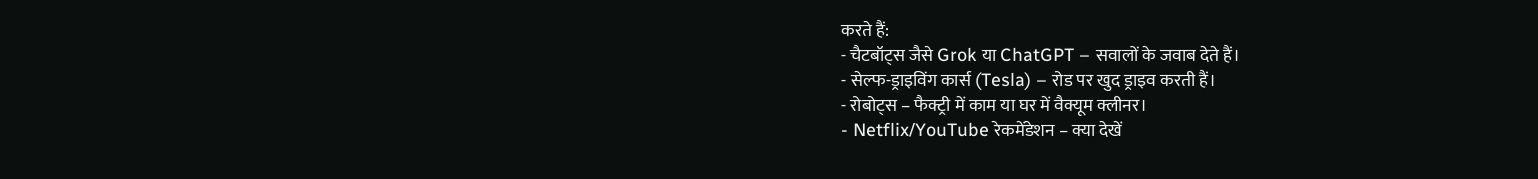करते हैं:
- चैटबॉट्स जैसे Grok या ChatGPT – सवालों के जवाब देते हैं।
- सेल्फ-ड्राइविंग कार्स (Tesla) – रोड पर खुद ड्राइव करती हैं।
- रोबोट्स – फैक्ट्री में काम या घर में वैक्यूम क्लीनर।
- Netflix/YouTube रेकमेंडेशन – क्या देखें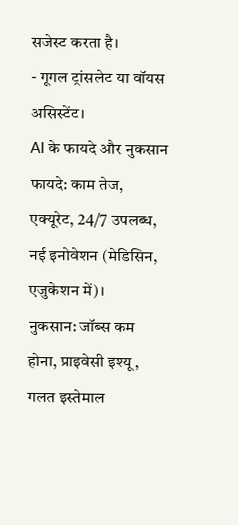सजेस्ट करता है।
- गूगल ट्रांसलेट या वॉयस असिस्टेंट।
AI के फायदे और नुकसान
फायदे: काम तेज, एक्यूरेट, 24/7 उपलब्ध, नई इनोवेशन (मेडिसिन, एजुकेशन में)।
नुकसान: जॉब्स कम होना, प्राइवेसी इश्यू, गलत इस्तेमाल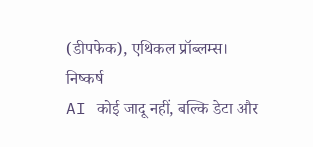(डीपफेक), एथिकल प्रॉब्लम्स।
निष्कर्ष
AI कोई जादू नहीं, बल्कि डेटा और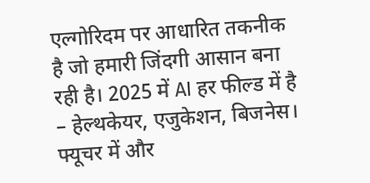एल्गोरिदम पर आधारित तकनीक है जो हमारी जिंदगी आसान बना रही है। 2025 में AI हर फील्ड में है – हेल्थकेयर, एजुकेशन, बिजनेस। फ्यूचर में और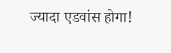ज्यादा एडवांस होगा!